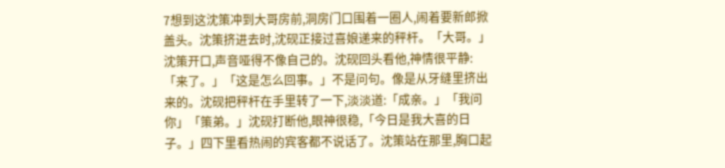7想到这沈策冲到大哥房前,洞房门口围着一圈人,闹着要新郎掀盖头。沈策挤进去时,沈砚正接过喜娘递来的秤杆。「大哥。」沈策开口,声音哑得不像自己的。沈砚回头看他,神情很平静:「来了。」「这是怎么回事。」不是问句。像是从牙缝里挤出来的。沈砚把秤杆在手里转了一下,淡淡道:「成亲。」「我问你」「策弟。」沈砚打断他,眼神很稳,「今日是我大喜的日子。」四下里看热闹的宾客都不说话了。沈策站在那里,胸口起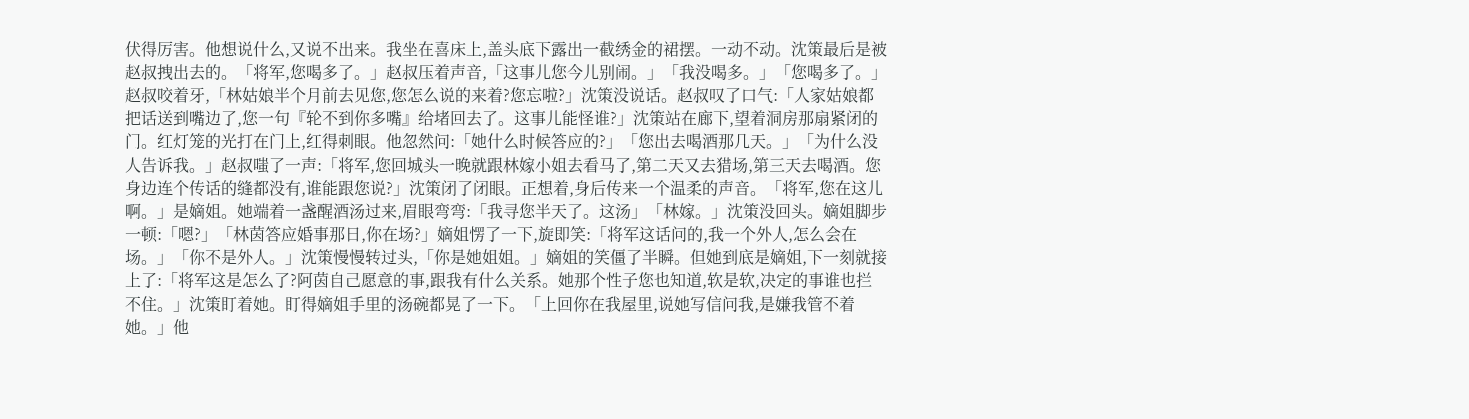伏得厉害。他想说什么,又说不出来。我坐在喜床上,盖头底下露出一截绣金的裙摆。一动不动。沈策最后是被赵叔拽出去的。「将军,您喝多了。」赵叔压着声音,「这事儿您今儿别闹。」「我没喝多。」「您喝多了。」赵叔咬着牙,「林姑娘半个月前去见您,您怎么说的来着?您忘啦?」沈策没说话。赵叔叹了口气:「人家姑娘都把话送到嘴边了,您一句『轮不到你多嘴』给堵回去了。这事儿能怪谁?」沈策站在廊下,望着洞房那扇紧闭的门。红灯笼的光打在门上,红得刺眼。他忽然问:「她什么时候答应的?」「您出去喝酒那几天。」「为什么没人告诉我。」赵叔嗤了一声:「将军,您回城头一晚就跟林嫁小姐去看马了,第二天又去猎场,第三天去喝酒。您身边连个传话的缝都没有,谁能跟您说?」沈策闭了闭眼。正想着,身后传来一个温柔的声音。「将军,您在这儿啊。」是嫡姐。她端着一盏醒酒汤过来,眉眼弯弯:「我寻您半天了。这汤」「林嫁。」沈策没回头。嫡姐脚步一顿:「嗯?」「林茵答应婚事那日,你在场?」嫡姐愣了一下,旋即笑:「将军这话问的,我一个外人,怎么会在场。」「你不是外人。」沈策慢慢转过头,「你是她姐姐。」嫡姐的笑僵了半瞬。但她到底是嫡姐,下一刻就接上了:「将军这是怎么了?阿茵自己愿意的事,跟我有什么关系。她那个性子您也知道,软是软,决定的事谁也拦不住。」沈策盯着她。盯得嫡姐手里的汤碗都晃了一下。「上回你在我屋里,说她写信问我,是嫌我管不着她。」他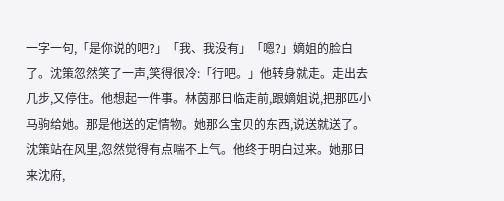一字一句,「是你说的吧?」「我、我没有」「嗯?」嫡姐的脸白了。沈策忽然笑了一声,笑得很冷:「行吧。」他转身就走。走出去几步,又停住。他想起一件事。林茵那日临走前,跟嫡姐说,把那匹小马驹给她。那是他送的定情物。她那么宝贝的东西,说送就送了。沈策站在风里,忽然觉得有点喘不上气。他终于明白过来。她那日来沈府,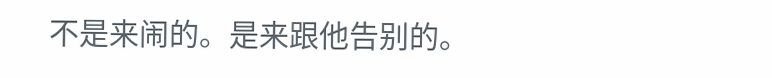不是来闹的。是来跟他告别的。